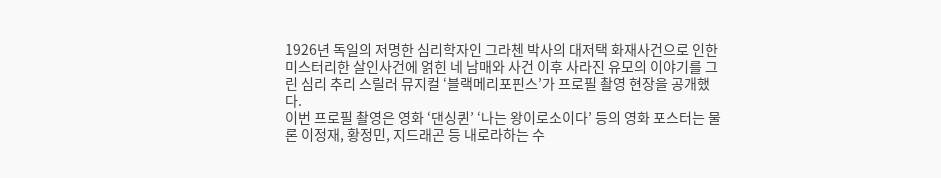1926년 독일의 저명한 심리학자인 그라첸 박사의 대저택 화재사건으로 인한 미스터리한 살인사건에 얽힌 네 남매와 사건 이후 사라진 유모의 이야기를 그린 심리 추리 스릴러 뮤지컬 ‘블랙메리포핀스’가 프로필 촬영 현장을 공개했다.
이번 프로필 촬영은 영화 ‘댄싱퀸’ ‘나는 왕이로소이다’ 등의 영화 포스터는 물론 이정재, 황정민, 지드래곤 등 내로라하는 수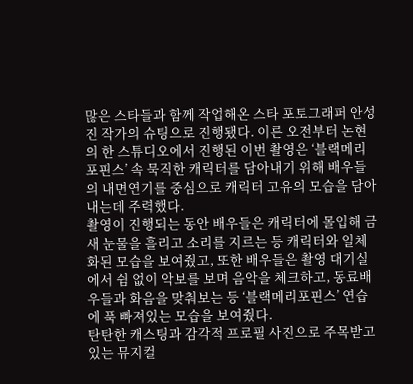많은 스타들과 함께 작업해온 스타 포토그래퍼 안성진 작가의 슈팅으로 진행됐다. 이른 오전부터 논현의 한 스튜디오에서 진행된 이번 촬영은 ‘블랙메리포핀스’ 속 묵직한 캐릭터를 담아내기 위해 배우들의 내면연기를 중심으로 캐릭터 고유의 모습을 담아내는데 주력했다.
촬영이 진행되는 동안 배우들은 캐릭터에 몰입해 금새 눈물을 흘리고 소리를 지르는 등 캐릭터와 일체화된 모습을 보여줬고, 또한 배우들은 촬영 대기실에서 쉼 없이 악보를 보며 음악을 체크하고, 동료배우들과 화음을 맞춰보는 등 ‘블랙메리포핀스’ 연습에 푹 빠져있는 모습을 보여줬다.
탄탄한 캐스팅과 감각적 프로필 사진으로 주목받고 있는 뮤지컬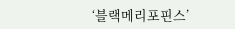‘블랙메리포핀스’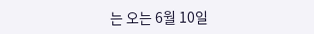는 오는 6월 10일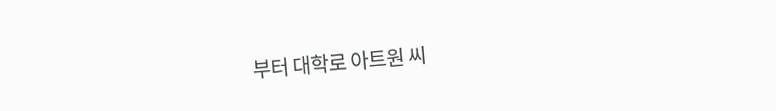부터 대학로 아트원 씨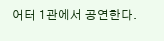어터 1관에서 공연한다.